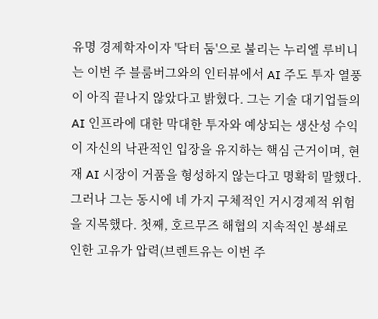유명 경제학자이자 '닥터 둠'으로 불리는 누리엘 루비니는 이번 주 블룸버그와의 인터뷰에서 AI 주도 투자 열풍이 아직 끝나지 않았다고 밝혔다. 그는 기술 대기업들의 AI 인프라에 대한 막대한 투자와 예상되는 생산성 수익이 자신의 낙관적인 입장을 유지하는 핵심 근거이며, 현재 AI 시장이 거품을 형성하지 않는다고 명확히 말했다. 그러나 그는 동시에 네 가지 구체적인 거시경제적 위험을 지목했다. 첫째, 호르무즈 해협의 지속적인 봉쇄로 인한 고유가 압력(브렌트유는 이번 주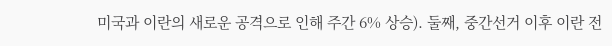미국과 이란의 새로운 공격으로 인해 주간 6% 상승). 둘째, 중간선거 이후 이란 전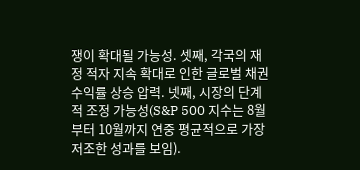쟁이 확대될 가능성. 셋째, 각국의 재정 적자 지속 확대로 인한 글로벌 채권 수익률 상승 압력. 넷째, 시장의 단계적 조정 가능성(S&P 500 지수는 8월부터 10월까지 연중 평균적으로 가장 저조한 성과를 보임).